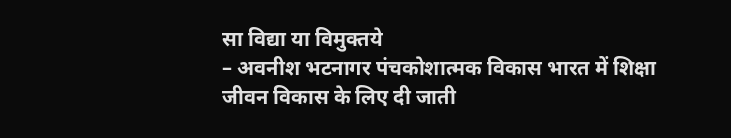सा विद्या या विमुक्तये
– अवनीश भटनागर पंचकोशात्मक विकास भारत में शिक्षा जीवन विकास के लिए दी जाती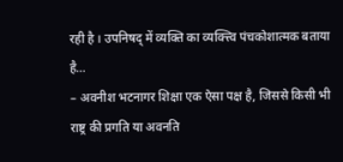रही है । उपनिषद् में व्यक्ति का व्यक्त्त्वि पंचकोशात्मक बताया है…
– अवनीश भटनागर शिक्षा एक ऐसा पक्ष है, जिससे किसी भी राष्ट्र की प्रगति या अवनति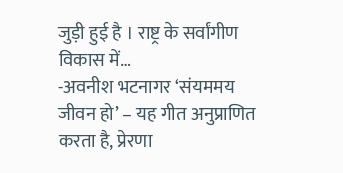जुड़ी हुई है । राष्ट्र के सर्वांगीण विकास में…
-अवनीश भटनागर ‘संयममय जीवन हो’ – यह गीत अनुप्राणित करता है, प्रेरणा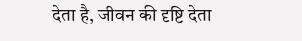देता है, जीवन की दृष्टि देता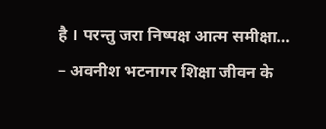है । परन्तु जरा निष्पक्ष आत्म समीक्षा…
– अवनीश भटनागर शिक्षा जीवन के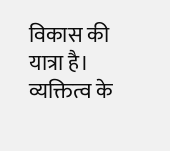विकास की यात्रा है। व्यक्तित्व के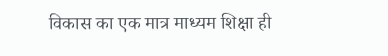विकास का एक मात्र माध्यम शिक्षा ही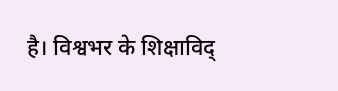है। विश्वभर के शिक्षाविद्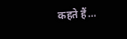कहते हैं…